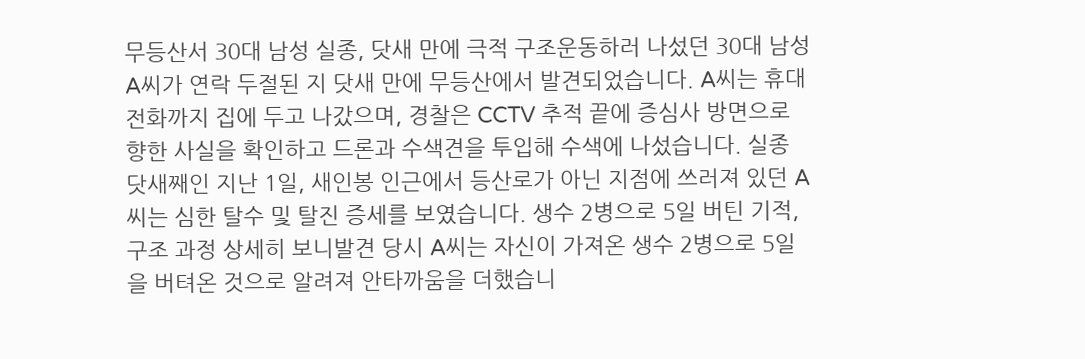무등산서 30대 남성 실종, 닷새 만에 극적 구조운동하러 나섰던 30대 남성 A씨가 연락 두절된 지 닷새 만에 무등산에서 발견되었습니다. A씨는 휴대전화까지 집에 두고 나갔으며, 경찰은 CCTV 추적 끝에 증심사 방면으로 향한 사실을 확인하고 드론과 수색견을 투입해 수색에 나섰습니다. 실종 닷새째인 지난 1일, 새인봉 인근에서 등산로가 아닌 지점에 쓰러져 있던 A씨는 심한 탈수 및 탈진 증세를 보였습니다. 생수 2병으로 5일 버틴 기적, 구조 과정 상세히 보니발견 당시 A씨는 자신이 가져온 생수 2병으로 5일을 버텨온 것으로 알려져 안타까움을 더했습니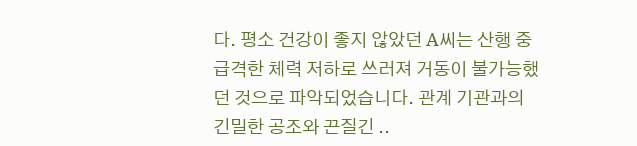다. 평소 건강이 좋지 않았던 A씨는 산행 중 급격한 체력 저하로 쓰러져 거동이 불가능했던 것으로 파악되었습니다. 관계 기관과의 긴밀한 공조와 끈질긴 ..